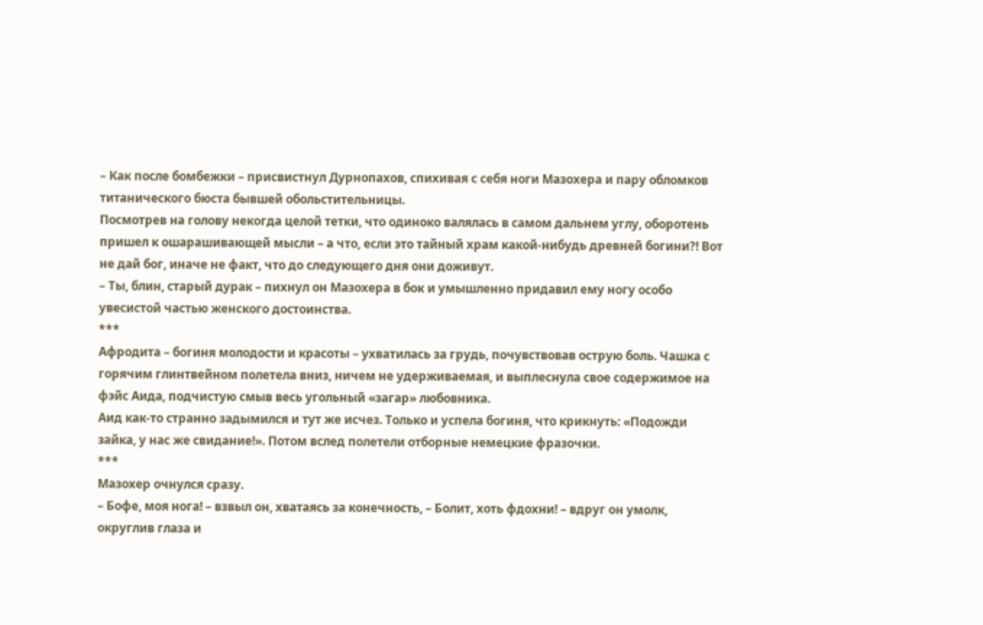– Как после бомбежки – присвистнул Дурнопахов, спихивая с себя ноги Мазохера и пару обломков титанического бюста бывшей обольстительницы.
Посмотрев на голову некогда целой тетки, что одиноко валялась в самом дальнем углу, оборотень пришел к ошарашивающей мысли – а что, если это тайный храм какой-нибудь древней богини?! Вот не дай бог, иначе не факт, что до следующего дня они доживут.
– Ты, блин, старый дурак – пихнул он Мазохера в бок и умышленно придавил ему ногу особо увесистой частью женского достоинства.
***
Афродита – богиня молодости и красоты – ухватилась за грудь, почувствовав острую боль. Чашка с горячим глинтвейном полетела вниз, ничем не удерживаемая, и выплеснула свое содержимое на фэйс Аида, подчистую смыв весь угольный «загар» любовника.
Аид как-то странно задымился и тут же исчез. Только и успела богиня, что крикнуть: «Подожди зайка, у нас же свидание!». Потом вслед полетели отборные немецкие фразочки.
***
Мазохер очнулся сразу.
– Бофе, моя нога! – взвыл он, хватаясь за конечность, – Болит, хоть фдохни! – вдруг он умолк, округлив глаза и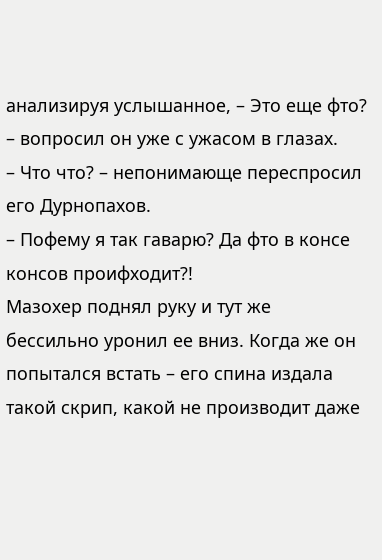анализируя услышанное, – Это еще фто? – вопросил он уже с ужасом в глазах.
– Что что? – непонимающе переспросил его Дурнопахов.
– Пофему я так гаварю? Да фто в консе консов проифходит?!
Мазохер поднял руку и тут же бессильно уронил ее вниз. Когда же он попытался встать – его спина издала такой скрип, какой не производит даже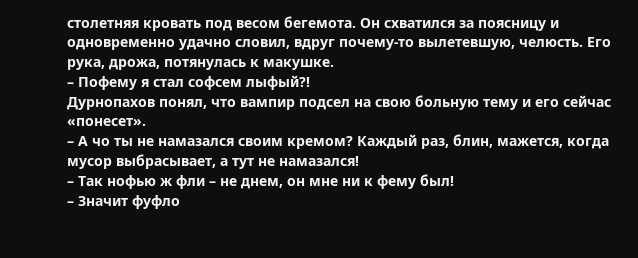столетняя кровать под весом бегемота. Он схватился за поясницу и одновременно удачно словил, вдруг почему-то вылетевшую, челюсть. Его рука, дрожа, потянулась к макушке.
– Пофему я стал софсем лыфый?!
Дурнопахов понял, что вампир подсел на свою больную тему и его сейчас «понесет».
– А чо ты не намазался своим кремом? Каждый раз, блин, мажется, когда мусор выбрасывает, а тут не намазался!
– Так нофью ж фли – не днем, он мне ни к фему был!
– Значит фуфло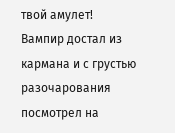твой амулет!
Вампир достал из кармана и с грустью разочарования посмотрел на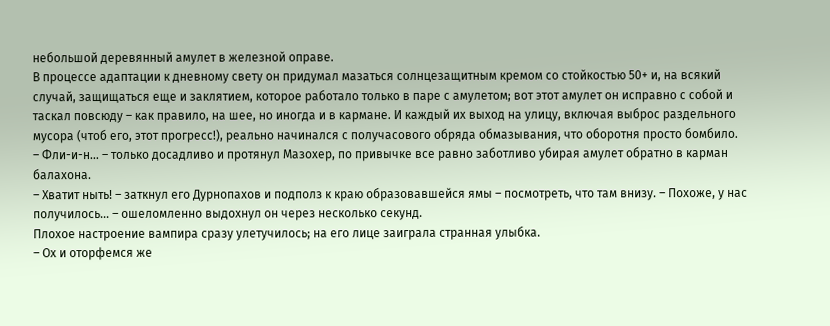небольшой деревянный амулет в железной оправе.
В процессе адаптации к дневному свету он придумал мазаться солнцезащитным кремом со стойкостью 50+ и, на всякий случай, защищаться еще и заклятием, которое работало только в паре с амулетом; вот этот амулет он исправно с собой и таскал повсюду – как правило, на шее, но иногда и в кармане. И каждый их выход на улицу, включая выброс раздельного мусора (чтоб его, этот прогресс!), реально начинался с получасового обряда обмазывания, что оборотня просто бомбило.
– Фли-и-н… – только досадливо и протянул Мазохер, по привычке все равно заботливо убирая амулет обратно в карман балахона.
– Хватит ныть! – заткнул его Дурнопахов и подполз к краю образовавшейся ямы – посмотреть, что там внизу. – Похоже, у нас получилось… – ошеломленно выдохнул он через несколько секунд.
Плохое настроение вампира сразу улетучилось; на его лице заиграла странная улыбка.
– Ох и оторфемся же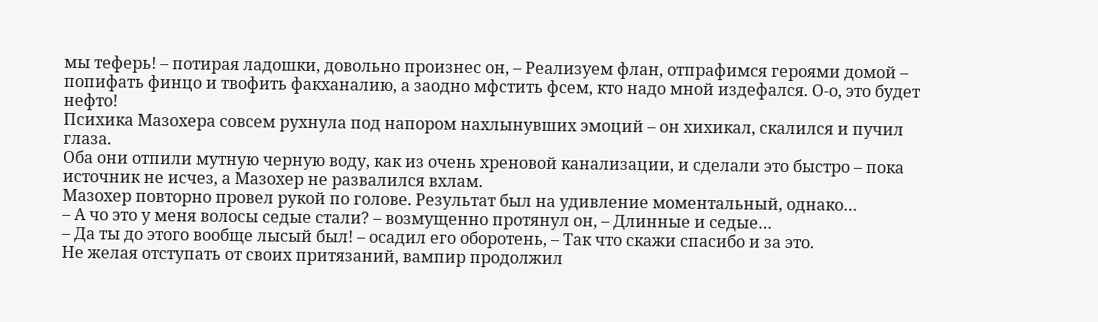мы теферь! – потирая ладошки, довольно произнес он, – Реализуем флан, отпрафимся героями домой – попифать финцо и твофить факханалию, а заодно мфcтить фсем, кто надо мной издефался. О-о, это будет нефто!
Психика Мазохера совсем рухнула под напором нахлынувших эмоций – он хихикал, скалился и пучил глаза.
Оба они отпили мутную черную воду, как из очень хреновой канализации, и сделали это быстро – пока источник не исчез, а Мазохер не развалился вхлам.
Мазохер повторно провел рукой по голове. Результат был на удивление моментальный, однако…
– А чо это у меня волосы седые стали? – возмущенно протянул он, – Длинные и седые…
– Да ты до этого вообще лысый был! – осадил его оборотень, – Так что скажи спасибо и за это.
Не желая отступать от своих притязаний, вампир продолжил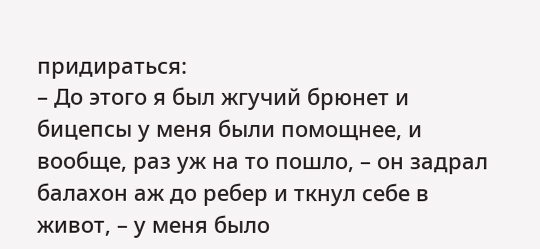придираться:
– До этого я был жгучий брюнет и бицепсы у меня были помощнее, и вообще, раз уж на то пошло, – он задрал балахон аж до ребер и ткнул себе в живот, – у меня было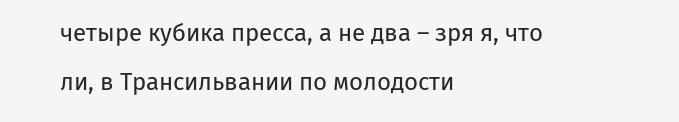четыре кубика пресса, а не два – зря я, что ли, в Трансильвании по молодости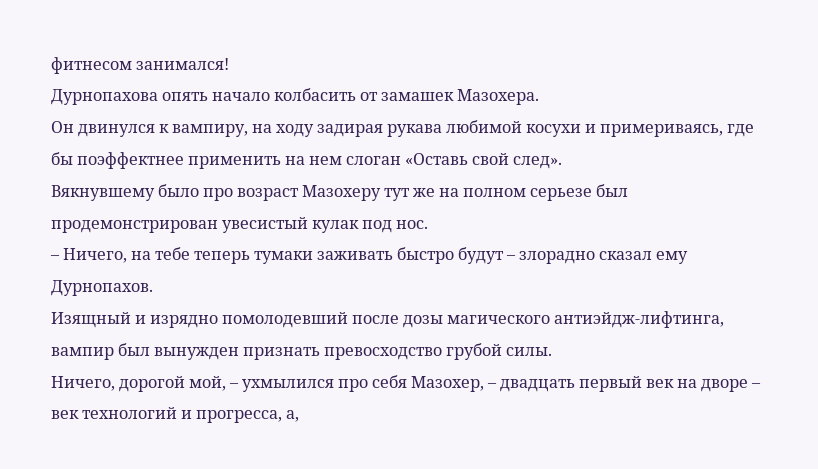фитнесом занимался!
Дурнопахова опять начало колбасить от замашек Мазохера.
Он двинулся к вампиру, на ходу задирая рукава любимой косухи и примериваясь, где бы поэффектнее применить на нем слоган «Оставь свой след».
Вякнувшему было про возраст Мазохеру тут же на полном серьезе был продемонстрирован увесистый кулак под нос.
– Ничего, на тебе теперь тумаки заживать быстро будут – злорадно сказал ему Дурнопахов.
Изящный и изрядно помолодевший после дозы магического антиэйдж-лифтинга, вампир был вынужден признать превосходство грубой силы.
Ничего, дорогой мой, – ухмылился про себя Мазохер, – двадцать первый век на дворе – век технологий и прогресса, а,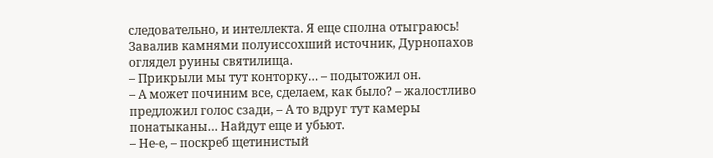следовательно, и интеллекта. Я еще сполна отыграюсь!
Завалив камнями полуиссохший источник, Дурнопахов оглядел руины святилища.
– Прикрыли мы тут конторку… – подытожил он.
– А может починим все, сделаем, как было? – жалостливо предложил голос сзади, – А то вдруг тут камеры понатыканы… Найдут еще и убьют.
– Не-е, – поскреб щетинистый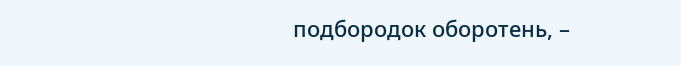подбородок оборотень, –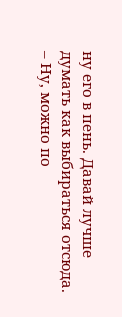ну его в пень. Давай лучше думать как выбираться отсюда.
– Ну, можно по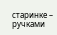старинке – ручками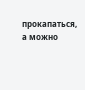прокапаться, а можно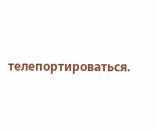телепортироваться.